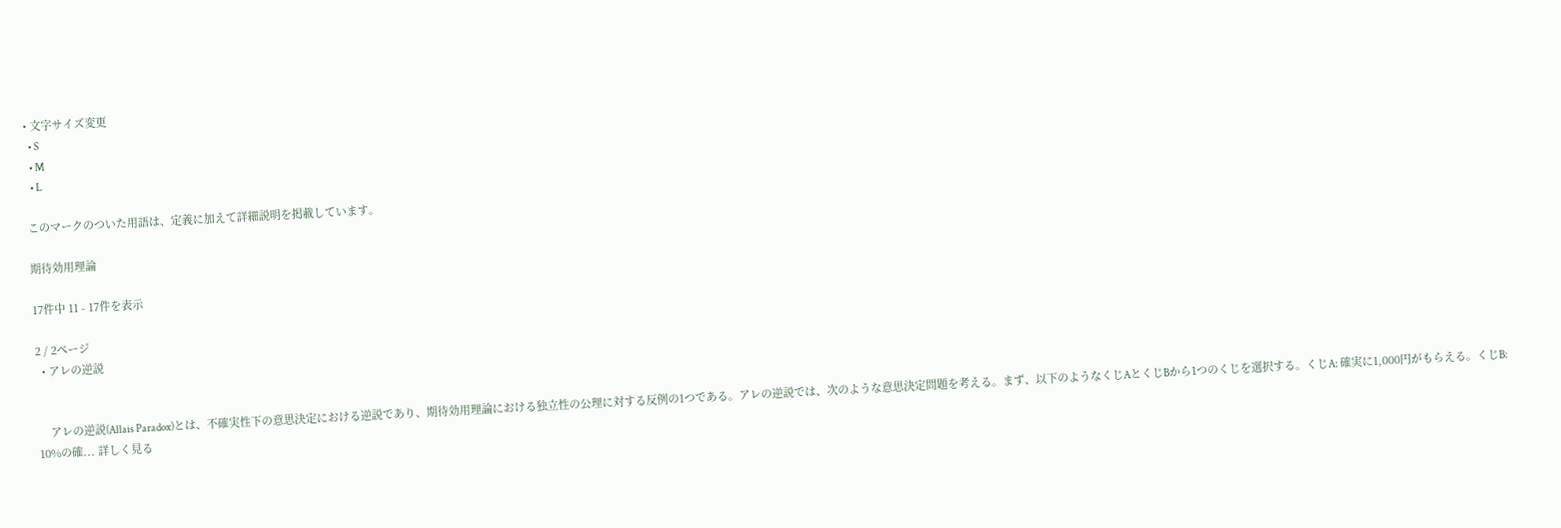• 文字サイズ変更
  • S
  • M
  • L

このマークのついた用語は、定義に加えて詳細説明を掲載しています。

期待効用理論

17件中 11 - 17件を表示

2 / 2ページ
  • アレの逆説


    アレの逆説(Allais Paradox)とは、不確実性下の意思決定における逆説であり、期待効用理論における独立性の公理に対する反例の1つである。アレの逆説では、次のような意思決定問題を考える。まず、以下のようなくじAとくじBから1つのくじを選択する。くじA: 確実に1,000円がもらえる。くじB: 10%の確... 詳しく見る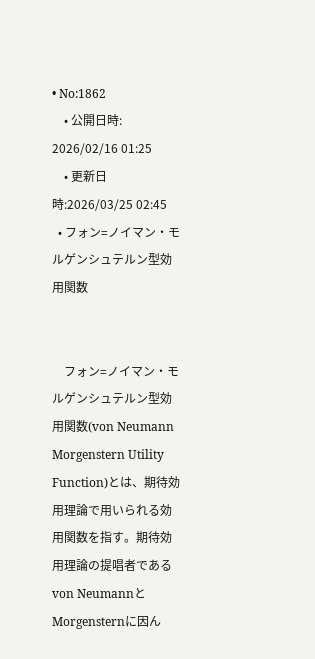• No:1862
    • 公開日時: 2026/02/16 01:25
    • 更新日時:2026/03/25 02:45
  • フォン=ノイマン・モルゲンシュテルン型効用関数


    フォン=ノイマン・モルゲンシュテルン型効用関数(von Neumann Morgenstern Utility Function)とは、期待効用理論で用いられる効用関数を指す。期待効用理論の提唱者であるvon NeumannとMorgensternに因ん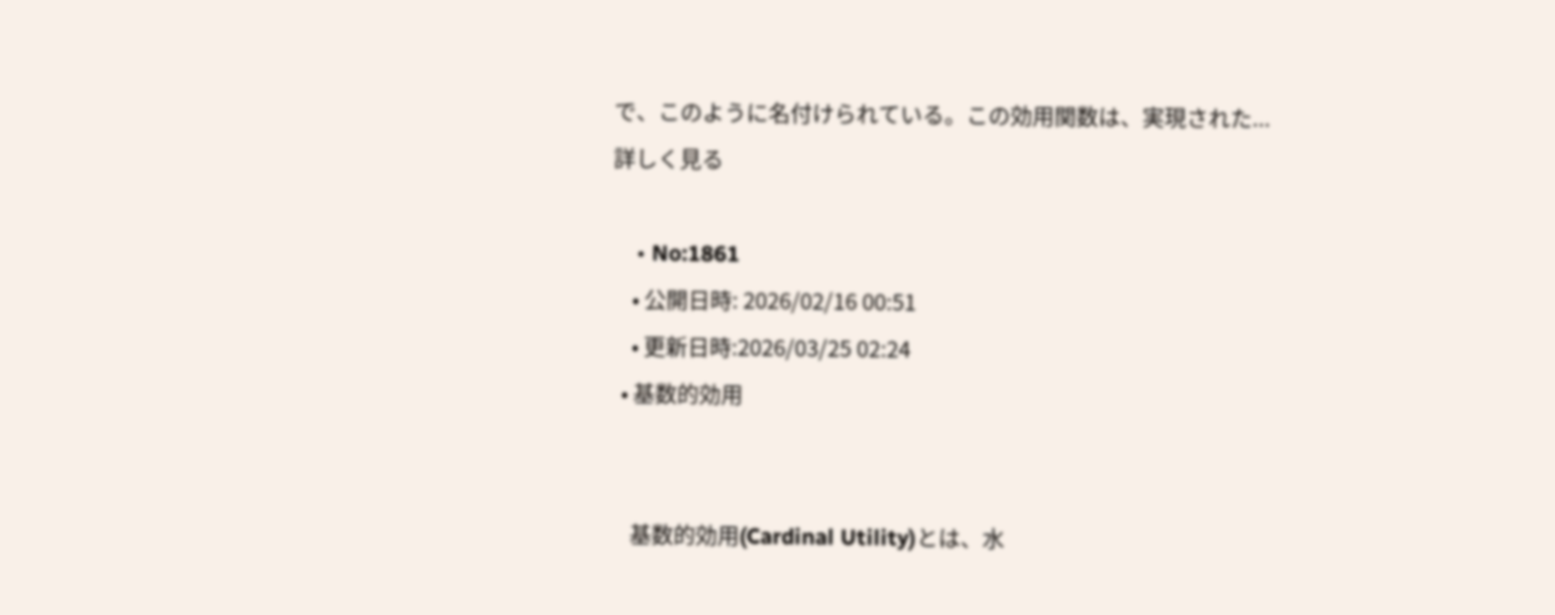で、このように名付けられている。この効用関数は、実現された... 詳しく見る

    • No:1861
    • 公開日時: 2026/02/16 00:51
    • 更新日時:2026/03/25 02:24
  • 基数的効用


    基数的効用(Cardinal Utility)とは、水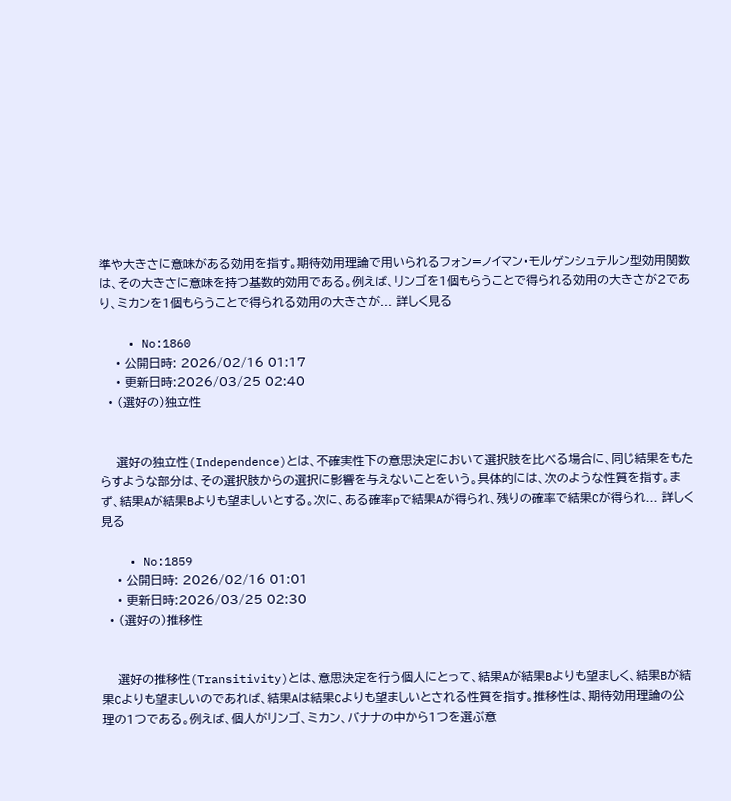準や大きさに意味がある効用を指す。期待効用理論で用いられるフォン=ノイマン・モルゲンシュテルン型効用関数は、その大きさに意味を持つ基数的効用である。例えば、リンゴを1個もらうことで得られる効用の大きさが2であり、ミカンを1個もらうことで得られる効用の大きさが... 詳しく見る

    • No:1860
    • 公開日時: 2026/02/16 01:17
    • 更新日時:2026/03/25 02:40
  • (選好の)独立性


    選好の独立性(Independence)とは、不確実性下の意思決定において選択肢を比べる場合に、同じ結果をもたらすような部分は、その選択肢からの選択に影響を与えないことをいう。具体的には、次のような性質を指す。まず、結果Aが結果Bよりも望ましいとする。次に、ある確率pで結果Aが得られ、残りの確率で結果Cが得られ... 詳しく見る

    • No:1859
    • 公開日時: 2026/02/16 01:01
    • 更新日時:2026/03/25 02:30
  • (選好の)推移性


    選好の推移性(Transitivity)とは、意思決定を行う個人にとって、結果Aが結果Bよりも望ましく、結果Bが結果Cよりも望ましいのであれば、結果Aは結果Cよりも望ましいとされる性質を指す。推移性は、期待効用理論の公理の1つである。例えば、個人がリンゴ、ミカン、バナナの中から1つを選ぶ意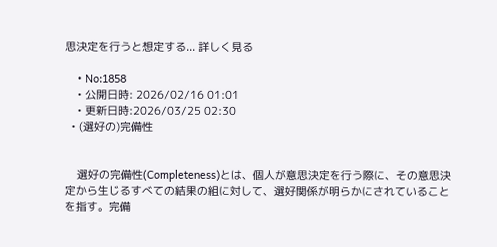思決定を行うと想定する... 詳しく見る

    • No:1858
    • 公開日時: 2026/02/16 01:01
    • 更新日時:2026/03/25 02:30
  • (選好の)完備性


    選好の完備性(Completeness)とは、個人が意思決定を行う際に、その意思決定から生じるすべての結果の組に対して、選好関係が明らかにされていることを指す。完備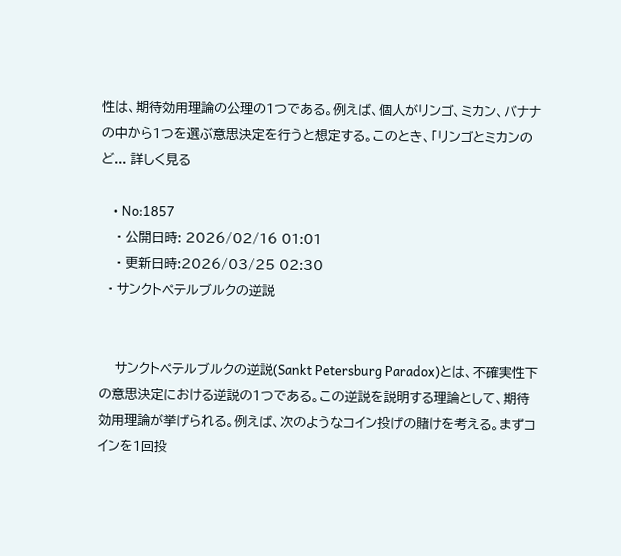性は、期待効用理論の公理の1つである。例えば、個人がリンゴ、ミカン、バナナの中から1つを選ぶ意思決定を行うと想定する。このとき、「リンゴとミカンのど... 詳しく見る

    • No:1857
    • 公開日時: 2026/02/16 01:01
    • 更新日時:2026/03/25 02:30
  • サンクトペテルブルクの逆説


    サンクトペテルブルクの逆説(Sankt Petersburg Paradox)とは、不確実性下の意思決定における逆説の1つである。この逆説を説明する理論として、期待効用理論が挙げられる。例えば、次のようなコイン投げの賭けを考える。まずコインを1回投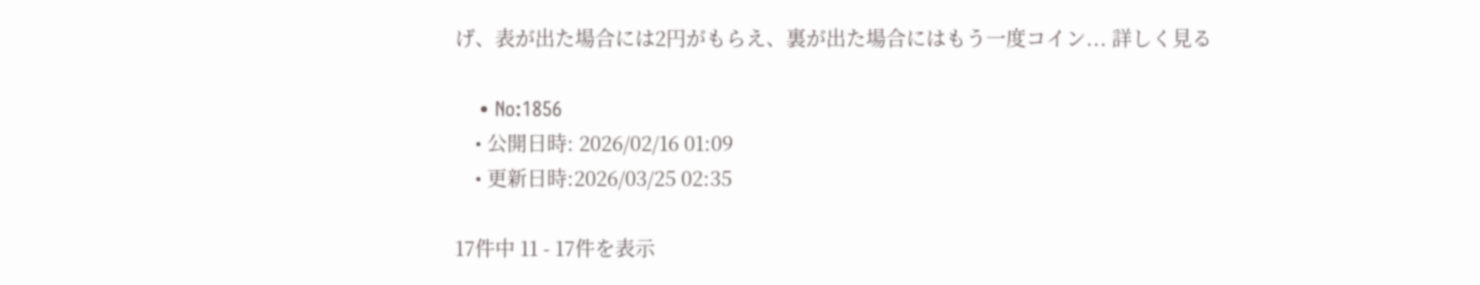げ、表が出た場合には2円がもらえ、裏が出た場合にはもう一度コイン... 詳しく見る

    • No:1856
    • 公開日時: 2026/02/16 01:09
    • 更新日時:2026/03/25 02:35

17件中 11 - 17件を表示